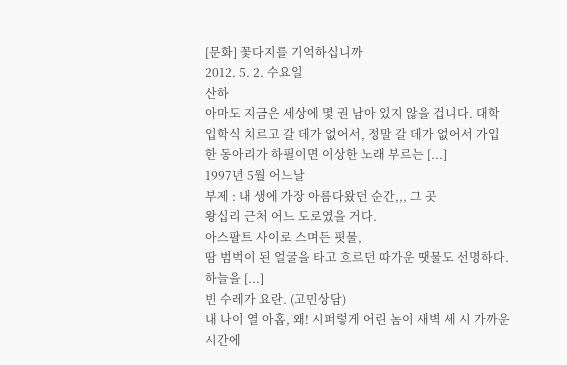[문화] 꽃다지를 기억하십니까
2012. 5. 2. 수요일
산하
아마도 지금은 세상에 몇 권 남아 있지 않을 겁니다. 대학 입학식 치르고 갈 데가 없어서, 정말 갈 데가 없어서 가입한 동아리가 하필이면 이상한 노래 부르는 [...]
1997년 5월 어느날
부제 : 내 생에 가장 아름다왔던 순간,,, 그 곳
왕십리 근처 어느 도로였을 거다.
아스팔트 사이로 스며든 핏물,
땀 범벅이 된 얼굴을 타고 흐르던 따가운 땟물도 선명하다.
하늘을 [...]
빈 수레가 요란. (고민상담)
내 나이 열 아홉, 왜! 시퍼렇게 어린 놈이 새벽 세 시 가까운시간에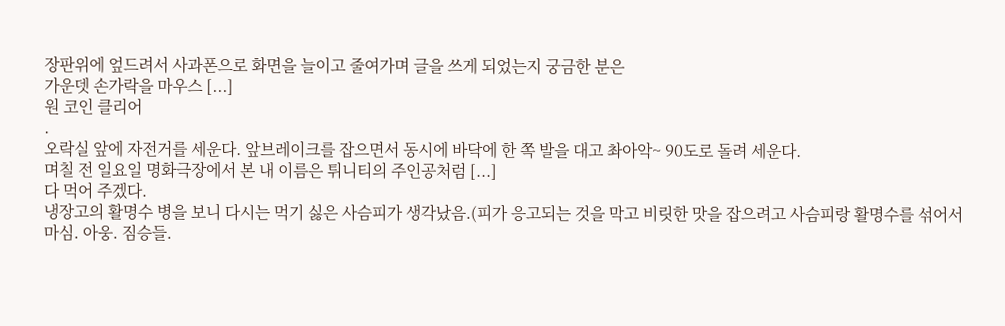장판위에 엎드려서 사과폰으로 화면을 늘이고 줄여가며 글을 쓰게 되었는지 궁금한 분은
가운뎃 손가락을 마우스 [...]
원 코인 클리어
.
오락실 앞에 자전거를 세운다. 앞브레이크를 잡으면서 동시에 바닥에 한 쪽 발을 대고 촤아악~ 90도로 돌려 세운다.
며칠 전 일요일 명화극장에서 본 내 이름은 튀니티의 주인공처럼 [...]
다 먹어 주겠다.
냉장고의 활명수 병을 보니 다시는 먹기 싫은 사슴피가 생각났음.(피가 응고되는 것을 막고 비릿한 맛을 잡으려고 사슴피랑 활명수를 섞어서 마심. 아웅. 짐승들.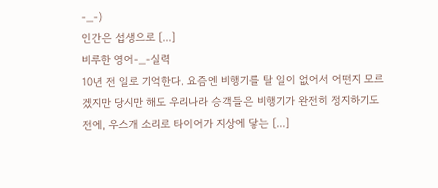-_-)
인간은 섭생으로 [...]
비루한 영어-_-실력
10년 전 일로 기억한다. 요즘엔 비행기를 탈 일이 없어서 어떤지 모르겠지만 당시만 해도 우리나라 승객들은 비행기가 완전히 정지하기도 전에, 우스개 소리로 타이어가 지상에 닿는 [...]